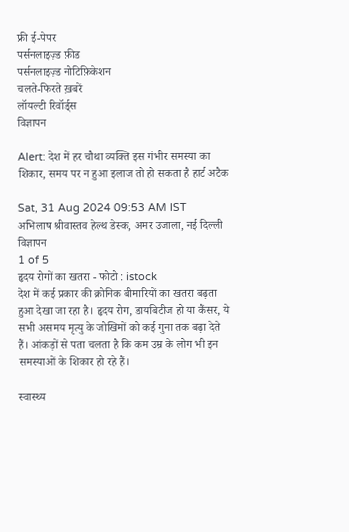फ्री ई-पेपर
पर्सनलाइज़्ड फ़ीड
पर्सनलाइज़्ड नोटिफ़िकेशन
चलते-फिरते ख़बरें
लॉयल्टी रिवॉर्ड्स
विज्ञापन

Alert: देश में हर चौथा व्यक्ति इस गंभीर समस्या का शिकार, समय पर न हुआ इलाज तो हो सकता है हार्ट अटैक

Sat, 31 Aug 2024 09:53 AM IST
अभिलाष श्रीवास्तव हेल्थ डेस्क, अमर उजाला, नई दिल्ली
विज्ञापन
1 of 5
हृदय रोगों का खतरा - फोटो : istock
देश में कई प्रकार की क्रोनिक बीमारियों का खतरा बढ़ता हुआ देखा जा रहा है। हृदय रोग, डायबिटीज हो या कैंसर, ये सभी असमय मृत्यु के जोखिमों को कई गुना तक बढ़ा देते हैं। आंकड़ों से पता चलता है कि कम उम्र के लोग भी इन समस्याओं के शिकार हो रहे हैं।

स्वास्थ्य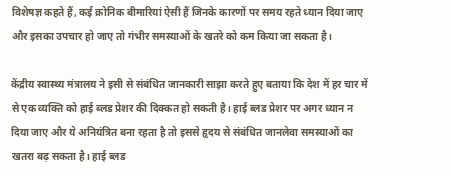विशेषज्ञ कहते हैं, कई क्रोनिक बीमारियां ऐसी हैं जिनके कारणों पर समय रहते ध्यान दिया जाए और इसका उपचार हो जाए तो गंभीर समस्याओं के खतरे को कम किया जा सकता है।

केंद्रीय स्वास्थ्य मंत्रालय ने इसी से संबंधित जानकारी साझा करते हुए बताया कि देश में हर चार में से एक व्यक्ति को हाई ब्लड प्रेशर की दिक्कत हो सकती है। हाई ब्लड प्रेशर पर अगर ध्यान न दिया जाए और ये अनियंत्रित बना रहता है तो इससे हृदय से संबंधित जानलेवा समस्याओं का खतरा बढ़ सकता है। हाई ब्लड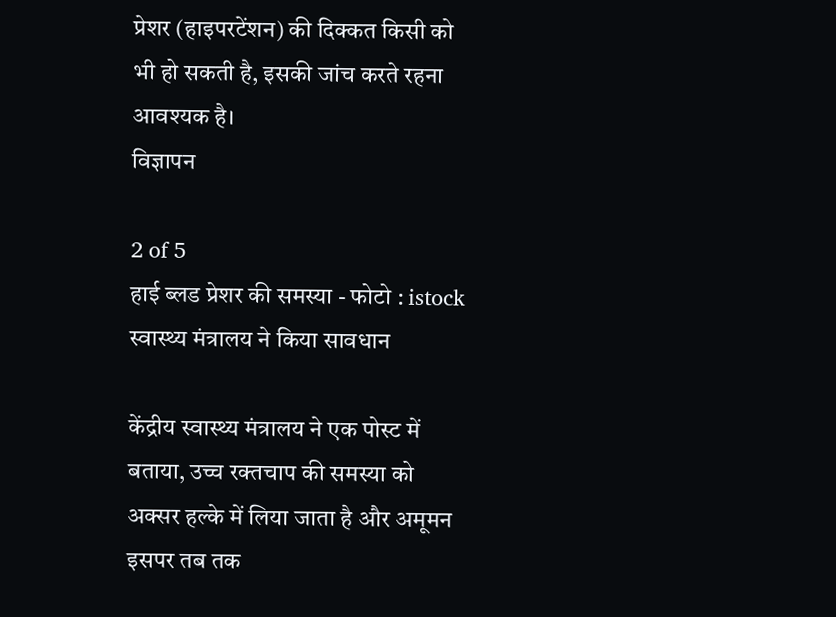प्रेशर (हाइपरटेंशन) की दिक्कत किसी को भी हो सकती है, इसकी जांच करते रहना आवश्यक है।
विज्ञापन

2 of 5
हाई ब्लड प्रेशर की समस्या - फोटो : istock
स्वास्थ्य मंत्रालय ने किया सावधान

केंद्रीय स्वास्थ्य मंत्रालय ने एक पोस्ट में बताया, उच्च रक्तचाप की समस्या को अक्सर हल्के में लिया जाता है और अमूमन इसपर तब तक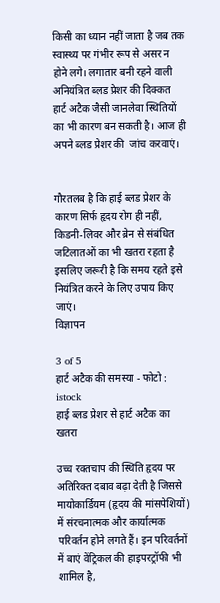किसी का ध्यान नहीं जाता है जब तक स्वास्थ्य पर गंभीर रूप से असर न होने लगे। लगातार बनी रहने वाली अनियंत्रित ब्लड प्रेशर की दिक्कत हार्ट अटैक जैसी जानलेवा स्थितियों का भी कारण बन सकती है। आज ही अपने ब्लड प्रेशर की  जांच करवाएं।


गौरतलब है कि हाई ब्लड प्रेशर के कारण सिर्फ हृदय रोग ही नहीं, किडनी-लिवर और ब्रेन से संबंधित जटिलातओं का भी खतरा रहता है इसलिए जरूरी है कि समय रहते इसे नियंत्रित करने के लिए उपाय किए जाएं।
विज्ञापन

3 of 5
हार्ट अटैक की समस्या - फोटो : istock
हाई ब्लड प्रेशर से हार्ट अटैक का खतरा

उच्च रक्तचाप की स्थिति हृदय पर अतिरिक्त दबाव बढ़ा देती है जिससे मायोकार्डियम (हृदय की मांसपेशियों) में संरचनात्मक और कार्यात्मक परिवर्तन होने लगते हैं। इन परिवर्तनों में बाएं वेंट्रिकल की हाइपरट्रॉफी भी शामिल है,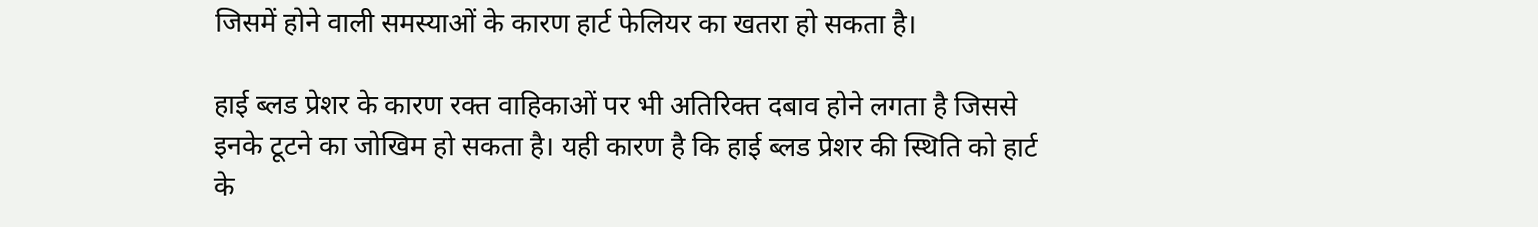जिसमें होने वाली समस्याओं के कारण हार्ट फेलियर का खतरा हो सकता है।

हाई ब्लड प्रेशर के कारण रक्त वाहिकाओं पर भी अतिरिक्त दबाव होने लगता है जिससे इनके टूटने का जोखिम हो सकता है। यही कारण है कि हाई ब्लड प्रेशर की स्थिति को हार्ट के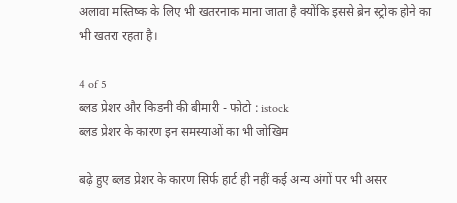अलावा मस्तिष्क के लिए भी खतरनाक माना जाता है क्योंकि इससे ब्रेन स्ट्रोक होने का भी खतरा रहता है।

4 of 5
ब्लड प्रेशर और किडनी की बीमारी - फोटो : istock
ब्लड प्रेशर के कारण इन समस्याओं का भी जोखिम

बढ़े हुए ब्लड प्रेशर के कारण सिर्फ हार्ट ही नहीं कई अन्य अंगों पर भी असर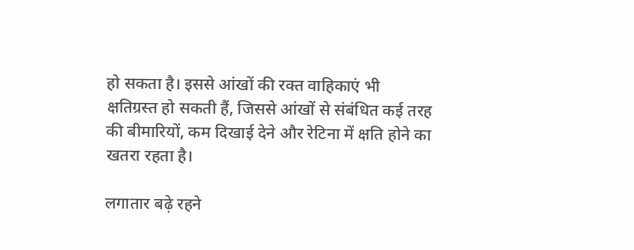हो सकता है। इससे आंखों की रक्त वाहिकाएं भी क्षतिग्रस्त हो सकती हैं, जिससे आंखों से संबंधित कई तरह की बीमारियों, कम दिखाई देने और रेटिना में क्षति होने का खतरा रहता है।

लगातार बढ़े रहने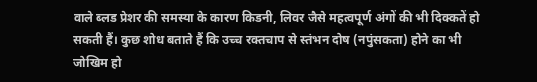वाले ब्लड प्रेशर की समस्या के कारण किडनी, लिवर जैसे महत्वपूर्ण अंगों की भी दिक्कतें हो सकती हैं। कुछ शोध बताते हैं कि उच्च रक्तचाप से स्तंभन दोष (नपुंसकता) होने का भी जोखिम हो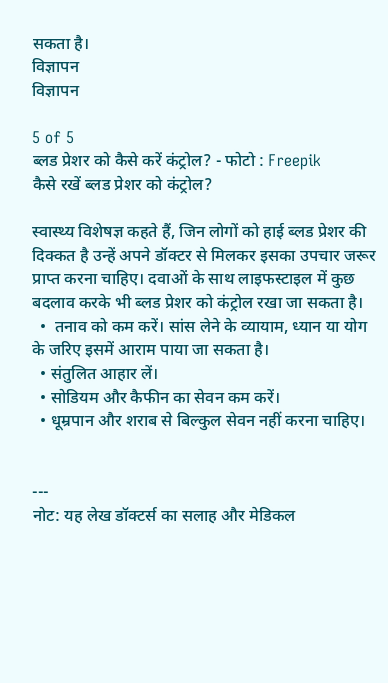सकता है।
विज्ञापन
विज्ञापन

5 of 5
ब्लड प्रेशर को कैसे करें कंट्रोल? - फोटो : Freepik
कैसे रखें ब्लड प्रेशर को कंट्रोल?

स्वास्थ्य विशेषज्ञ कहते हैं, जिन लोगों को हाई ब्लड प्रेशर की दिक्कत है उन्हें अपने डॉक्टर से मिलकर इसका उपचार जरूर प्राप्त करना चाहिए। दवाओं के साथ लाइफस्टाइल में कुछ बदलाव करके भी ब्लड प्रेशर को कंट्रोल रखा जा सकता है।
  •  तनाव को कम करें। सांस लेने के व्यायाम, ध्यान या योग के जरिए इसमें आराम पाया जा सकता है।
  • संतुलित आहार लें।
  • सोडियम और कैफीन का सेवन कम करें।
  • धूम्रपान और शराब से बिल्कुल सेवन नहीं करना चाहिए।


---
नोट: यह लेख डॉक्टर्स का सलाह और मेडिकल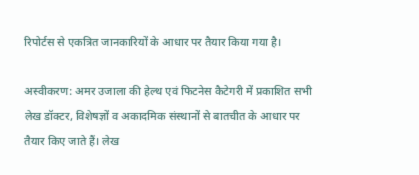रिपोर्टस से एकत्रित जानकारियों के आधार पर तैयार किया गया है।

अस्वीकरण: अमर उजाला की हेल्थ एवं फिटनेस कैटेगरी में प्रकाशित सभी लेख डॉक्टर, विशेषज्ञों व अकादमिक संस्थानों से बातचीत के आधार पर तैयार किए जाते हैं। लेख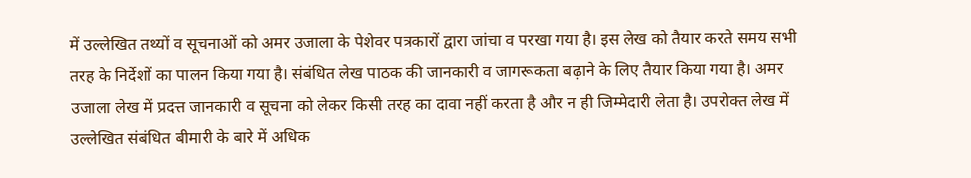में उल्लेखित तथ्यों व सूचनाओं को अमर उजाला के पेशेवर पत्रकारों द्वारा जांचा व परखा गया है। इस लेख को तैयार करते समय सभी तरह के निर्देशों का पालन किया गया है। संबंधित लेख पाठक की जानकारी व जागरूकता बढ़ाने के लिए तैयार किया गया है। अमर उजाला लेख में प्रदत्त जानकारी व सूचना को लेकर किसी तरह का दावा नहीं करता है और न ही जिम्मेदारी लेता है। उपरोक्त लेख में उल्लेखित संबंधित बीमारी के बारे में अधिक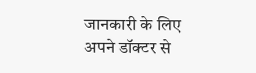जानकारी के लिए अपने डॉक्टर से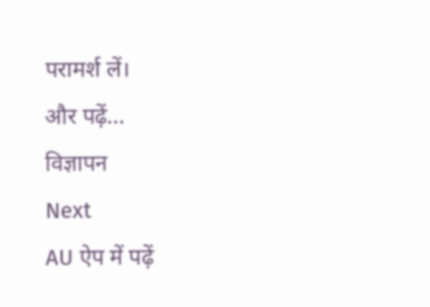परामर्श लें।
और पढ़ें...
विज्ञापन
Next
AU ऐप में पढ़ें